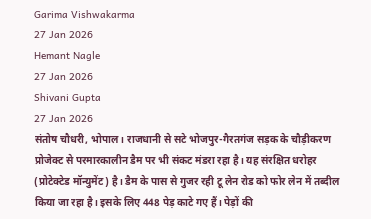Garima Vishwakarma
27 Jan 2026
Hemant Nagle
27 Jan 2026
Shivani Gupta
27 Jan 2026
संतोष चौधरी, भोपाल। राजधानी से सटे भोजपुर-गैरतगंज सड़क के चौड़ीकरण प्रोजेक्ट से परमारकालीन डैम पर भी संकट मंडरा रहा है। यह संरक्षित धरोहर (प्रोटेक्टेड मॉन्युमेंट) है। डैम के पास से गुजर रही टू लेन रोड को फोर लेन में तब्दील किया जा रहा है। इसके लिए 448 पेड़ काटे गए हैं। पेड़ों की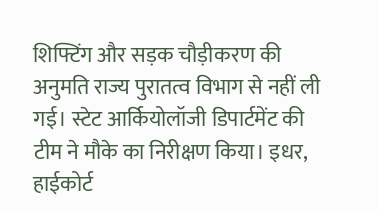शिफ्टिंग और सड़क चौड़ीकरण की अनुमति राज्य पुरातत्व विभाग से नहीं ली गई। स्टेट आर्कियोलॉजी डिपार्टमेंट की टीम ने मौके का निरीक्षण किया। इधर, हाईकोर्ट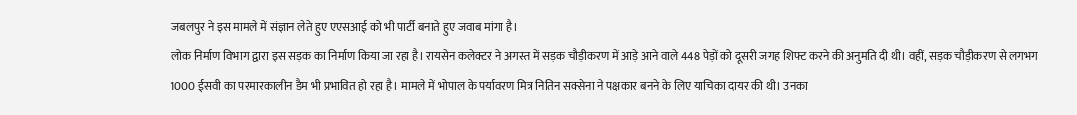जबलपुर ने इस मामले में संज्ञान लेते हुए एएसआई को भी पार्टी बनाते हुए जवाब मांगा है।
लोक निर्माण विभाग द्वारा इस सड़क का निर्माण किया जा रहा है। रायसेन कलेक्टर ने अगस्त में सड़क चौड़ीकरण में आड़े आने वाले 448 पेड़ों को दूसरी जगह शिफ्ट करने की अनुमति दी थी। वहीं, सड़क चौड़ीकरण से लगभग 1000 ईसवी का परमारकालीन डैम भी प्रभावित हो रहा है। मामले में भोपाल के पर्यावरण मित्र नितिन सक्सेना ने पक्षकार बनने के लिए याचिका दायर की थी। उनका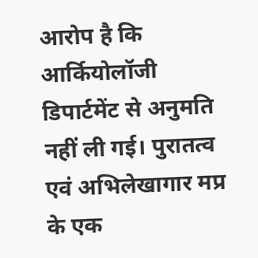आरोप है कि आर्कियोलॉजी डिपार्टमेंट से अनुमति नहीं ली गई। पुरातत्व एवं अभिलेखागार मप्र के एक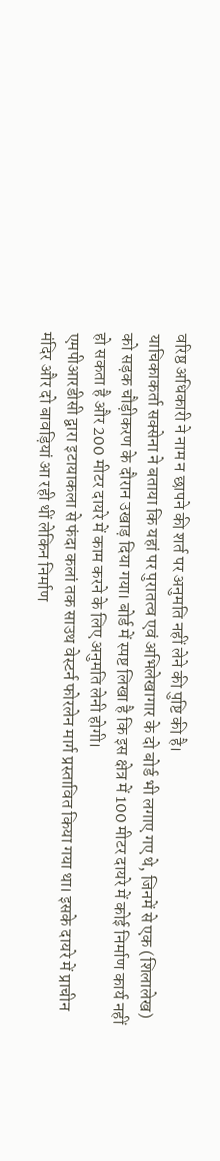वरिष्ठ अधिकारी ने नाम न छापने की शर्त पर अनुमति नहीं लेने की पुष्टि की है।
याचिकाकर्ता सक्सेना ने बताया कि यहां पर पुरातत्व एवं अभिलेखागार के दो बोर्ड भी लगाए गए थे, जिनमें से एक (शिलालेख) को सड़क चौड़ीकरण के दौरान उखाड़ दिया गया। बोर्ड में स्पष्ट लिखा है कि इस क्षेत्र में 100 मीटर दायरे में कोई निर्माण कार्य नहीं हो सकता है और 200 मीटर दायरे में काम करने के लिए अनुमति लेनी होगी।
एमपीआरडीसी द्वारा इटायाकला से फंदा कलां तक साउथ वेस्टर्न फोरलेन मार्ग प्रस्तावित किया गया था। इसके दायरे में प्राचीन मंदिर और दो बावड़ियां आ रही थीं लेकिन निर्माण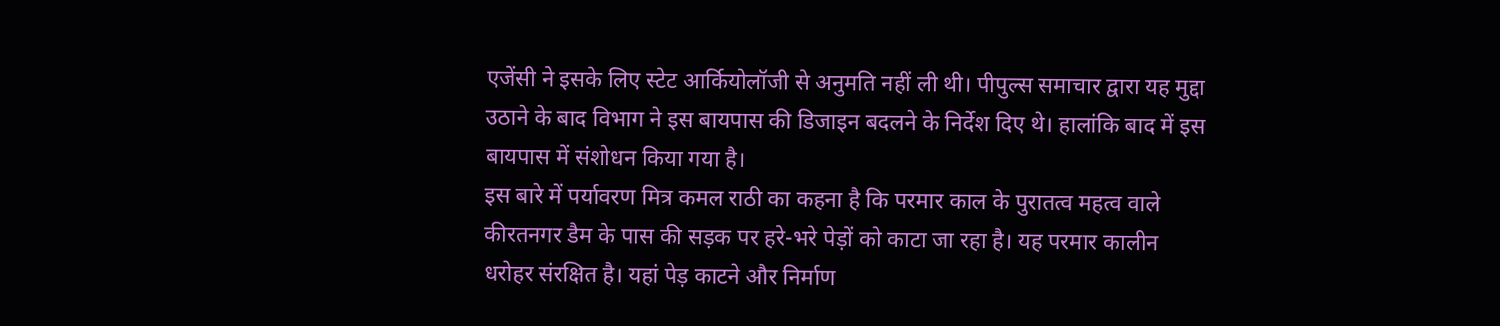एजेंसी ने इसके लिए स्टेट आर्कियोलॉजी से अनुमति नहीं ली थी। पीपुल्स समाचार द्वारा यह मुद्दा उठाने के बाद विभाग ने इस बायपास की डिजाइन बदलने के निर्देश दिए थे। हालांकि बाद में इस बायपास में संशोधन किया गया है।
इस बारे में पर्यावरण मित्र कमल राठी का कहना है कि परमार काल के पुरातत्व महत्व वाले कीरतनगर डैम के पास की सड़क पर हरे-भरे पेड़ों को काटा जा रहा है। यह परमार कालीन धरोहर संरक्षित है। यहां पेड़ काटने और निर्माण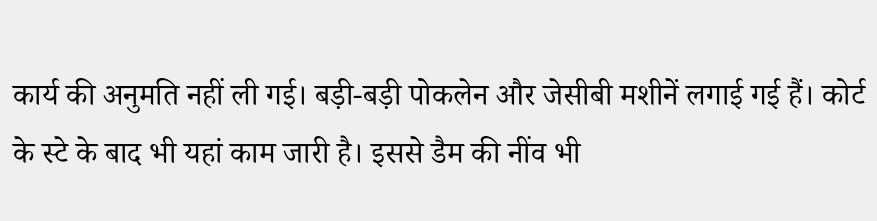कार्य की अनुमति नहीं ली गई। बड़ी-बड़ी पोकलेन और जेसीबी मशीनें लगाई गई हैं। कोर्ट के स्टे के बाद भी यहां काम जारी है। इससे डैम की नींव भी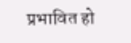प्रभावित हो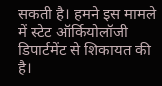सकती है। हमने इस मामले में स्टेट ऑर्कियोलॉजी डिपार्टमेंट से शिकायत की है।